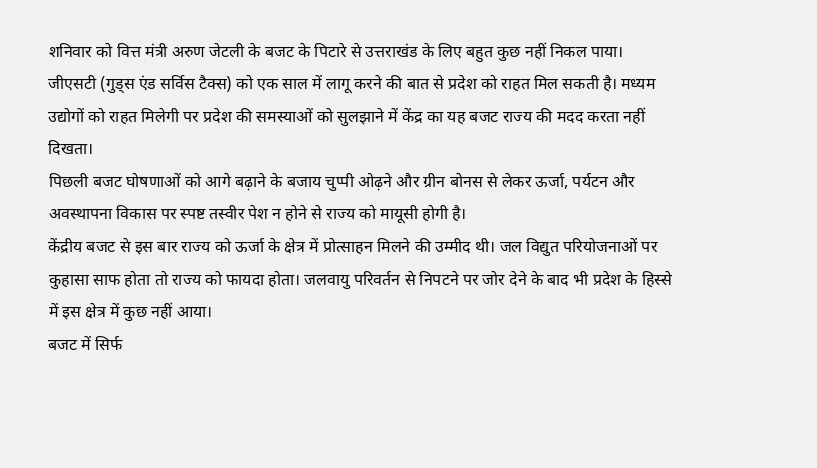शनिवार को वित्त मंत्री अरुण जेटली के बजट के पिटारे से उत्तराखंड के लिए बहुत कुछ नहीं निकल पाया।
जीएसटी (गुड्स एंड सर्विस टैक्स) को एक साल में लागू करने की बात से प्रदेश को राहत मिल सकती है। मध्यम उद्योगों को राहत मिलेगी पर प्रदेश की समस्याओं को सुलझाने में केंद्र का यह बजट राज्य की मदद करता नहीं दिखता।
पिछली बजट घोषणाओं को आगे बढ़ाने के बजाय चुप्पी ओढ़ने और ग्रीन बोनस से लेकर ऊर्जा, पर्यटन और अवस्थापना विकास पर स्पष्ट तस्वीर पेश न होने से राज्य को मायूसी होगी है।
केंद्रीय बजट से इस बार राज्य को ऊर्जा के क्षेत्र में प्रोत्साहन मिलने की उम्मीद थी। जल विद्युत परियोजनाओं पर कुहासा साफ होता तो राज्य को फायदा होता। जलवायु परिवर्तन से निपटने पर जोर देने के बाद भी प्रदेश के हिस्से में इस क्षेत्र में कुछ नहीं आया।
बजट में सिर्फ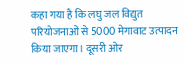कहा गया है कि लघु जल विद्युत परियोजनाओं से 5000 मेगावाट उत्पादन किया जाएगा। दूसरी ओर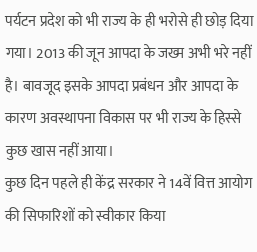पर्यटन प्रदेश को भी राज्य के ही भरोसे ही छोड़ दिया गया। 2013 की जून आपदा के जख्म अभी भरे नहीं है। बावजूद इसके आपदा प्रबंधन और आपदा के कारण अवस्थापना विकास पर भी राज्य के हिस्से कुछ खास नहीं आया।
कुछ दिन पहले ही केंद्र सरकार ने 14वें वित्त आयोग की सिफारिशों को स्वीकार किया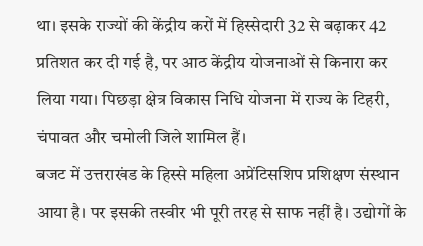था। इसके राज्यों की केंद्रीय करों में हिस्सेदारी 32 से बढ़ाकर 42 प्रतिशत कर दी गई है, पर आठ केंद्रीय योजनाओं से किनारा कर लिया गया। पिछड़ा क्षेत्र विकास निधि योजना में राज्य के टिहरी, चंपावत और चमोली जिले शामिल हैं।
बजट में उत्तराखंड के हिस्से महिला अप्रेंटिसशिप प्रशिक्षण संस्थान आया है। पर इसकी तस्वीर भी पूरी तरह से साफ नहीं है। उद्योगों के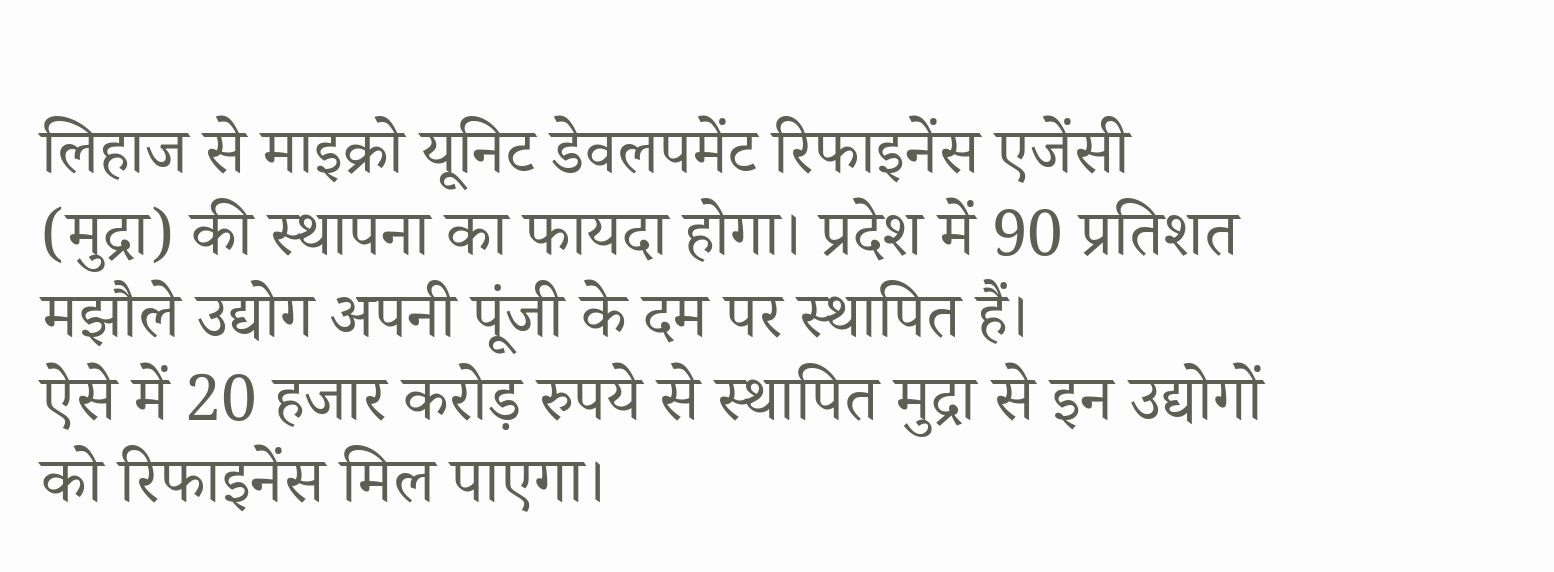लिहाज से माइक्रो यूनिट डेवलपमेंट रिफाइनेंस एजेंसी (मुद्रा) की स्थापना का फायदा होगा। प्रदेश में 90 प्रतिशत मझौले उद्योग अपनी पूंजी के दम पर स्थापित हैं।
ऐसे में 20 हजार करोड़ रुपये से स्थापित मुद्रा से इन उद्योगों को रिफाइनेंस मिल पाएगा।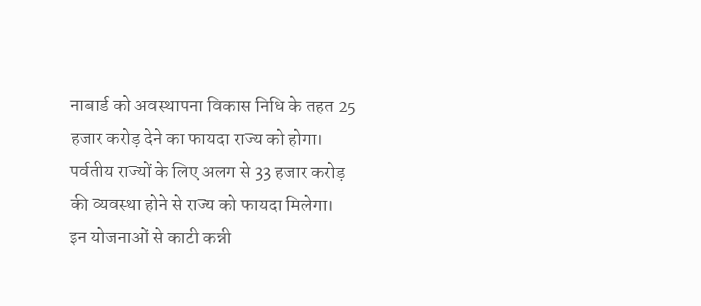नाबार्ड को अवस्थापना विकास निधि के तहत 25 हजार करोड़ देने का फायदा राज्य को होगा। पर्वतीय राज्यों के लिए अलग से 33 हजार करोड़ की व्यवस्था होने से राज्य को फायदा मिलेगा।
इन योजनाओं से काटी कन्नी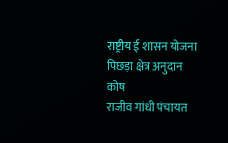राष्ट्रीय ई शासन योजना
पिछड़ा क्षेत्र अनुदान कोष
राजीव गांधी पंचायत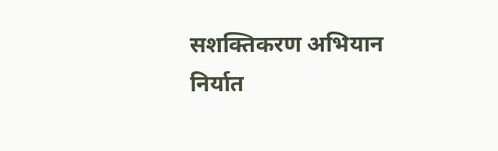सशक्तिकरण अभियान
निर्यात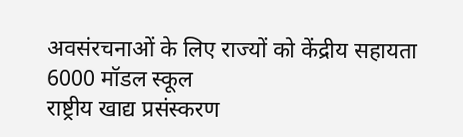अवसंरचनाओं के लिए राज्यों को केंद्रीय सहायता
6000 मॉडल स्कूल
राष्ट्रीय खाद्य प्रसंस्करण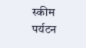स्कीम
पर्यटन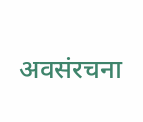अवसंरचना